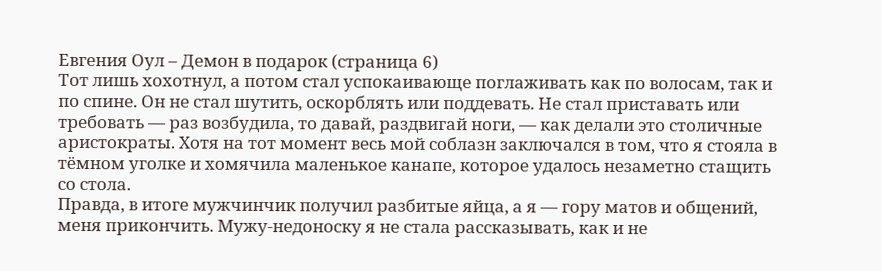Евгения Оул – Демон в подарок (страница 6)
Тот лишь хохотнул, а потом стал успокаивающе поглаживать как по волосам, так и по спине. Он не стал шутить, оскорблять или поддевать. Не стал приставать или требовать — раз возбудила, то давай, раздвигай ноги, — как делали это столичные аристократы. Хотя на тот момент весь мой соблазн заключался в том, что я стояла в тёмном уголке и хомячила маленькое канапе, которое удалось незаметно стащить со стола.
Правда, в итоге мужчинчик получил разбитые яйца, а я — гору матов и общений, меня прикончить. Мужу-недоноску я не стала рассказывать, как и не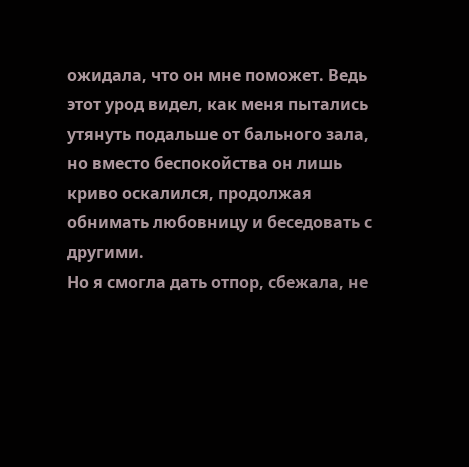ожидала, что он мне поможет. Ведь этот урод видел, как меня пытались утянуть подальше от бального зала, но вместо беспокойства он лишь криво оскалился, продолжая обнимать любовницу и беседовать с другими.
Но я смогла дать отпор, сбежала, не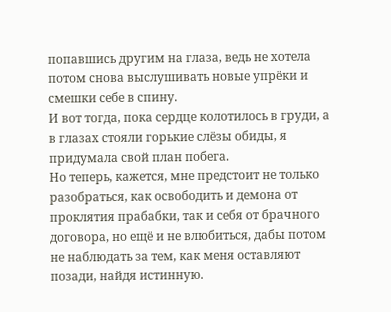попавшись другим на глаза, ведь не хотела потом снова выслушивать новые упрёки и смешки себе в спину.
И вот тогда, пока сердце колотилось в груди, а в глазах стояли горькие слёзы обиды, я придумала свой план побега.
Но теперь, кажется, мне предстоит не только разобраться, как освободить и демона от проклятия прабабки, так и себя от брачного договора, но ещё и не влюбиться, дабы потом не наблюдать за тем, как меня оставляют позади, найдя истинную.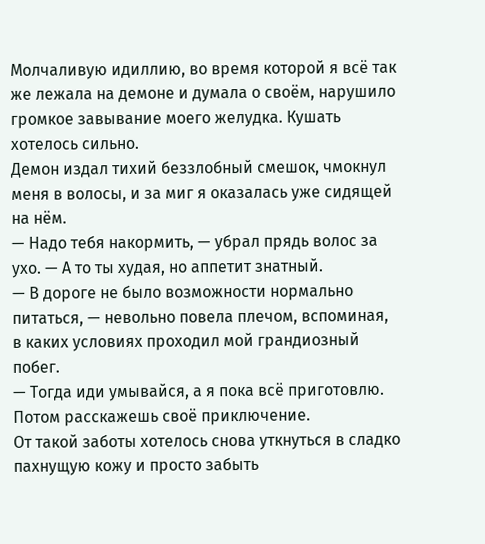Молчаливую идиллию, во время которой я всё так же лежала на демоне и думала о своём, нарушило громкое завывание моего желудка. Кушать хотелось сильно.
Демон издал тихий беззлобный смешок, чмокнул меня в волосы, и за миг я оказалась уже сидящей на нём.
— Надо тебя накормить, — убрал прядь волос за ухо. — А то ты худая, но аппетит знатный.
— В дороге не было возможности нормально питаться, — невольно повела плечом, вспоминая, в каких условиях проходил мой грандиозный побег.
— Тогда иди умывайся, а я пока всё приготовлю. Потом расскажешь своё приключение.
От такой заботы хотелось снова уткнуться в сладко пахнущую кожу и просто забыть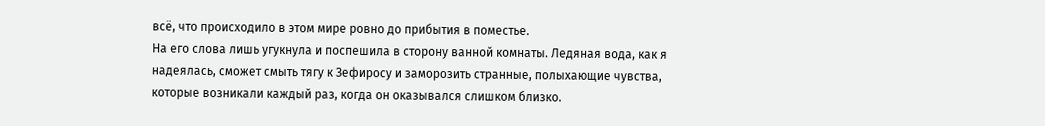всё, что происходило в этом мире ровно до прибытия в поместье.
На его слова лишь угукнула и поспешила в сторону ванной комнаты. Ледяная вода, как я надеялась, сможет смыть тягу к Зефиросу и заморозить странные, полыхающие чувства, которые возникали каждый раз, когда он оказывался слишком близко.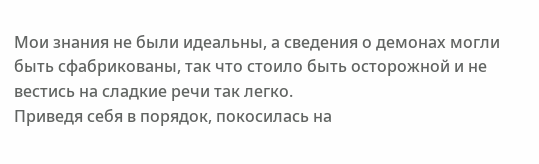Мои знания не были идеальны, а сведения о демонах могли быть сфабрикованы, так что стоило быть осторожной и не вестись на сладкие речи так легко.
Приведя себя в порядок, покосилась на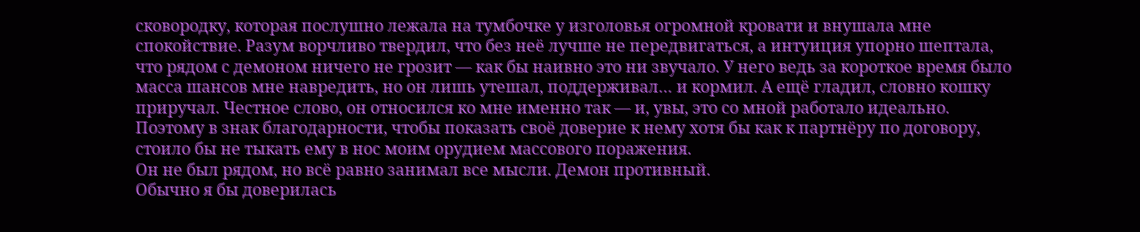сковородку, которая послушно лежала на тумбочке у изголовья огромной кровати и внушала мне спокойствие. Разум ворчливо твердил, что без неё лучше не передвигаться, а интуиция упорно шептала, что рядом с демоном ничего не грозит — как бы наивно это ни звучало. У него ведь за короткое время было масса шансов мне навредить, но он лишь утешал, поддерживал… и кормил. А ещё гладил, словно кошку приручал. Честное слово, он относился ко мне именно так — и, увы, это со мной работало идеально.
Поэтому в знак благодарности, чтобы показать своё доверие к нему хотя бы как к партнёру по договору, стоило бы не тыкать ему в нос моим орудием массового поражения.
Он не был рядом, но всё равно занимал все мысли. Демон противный.
Обычно я бы доверилась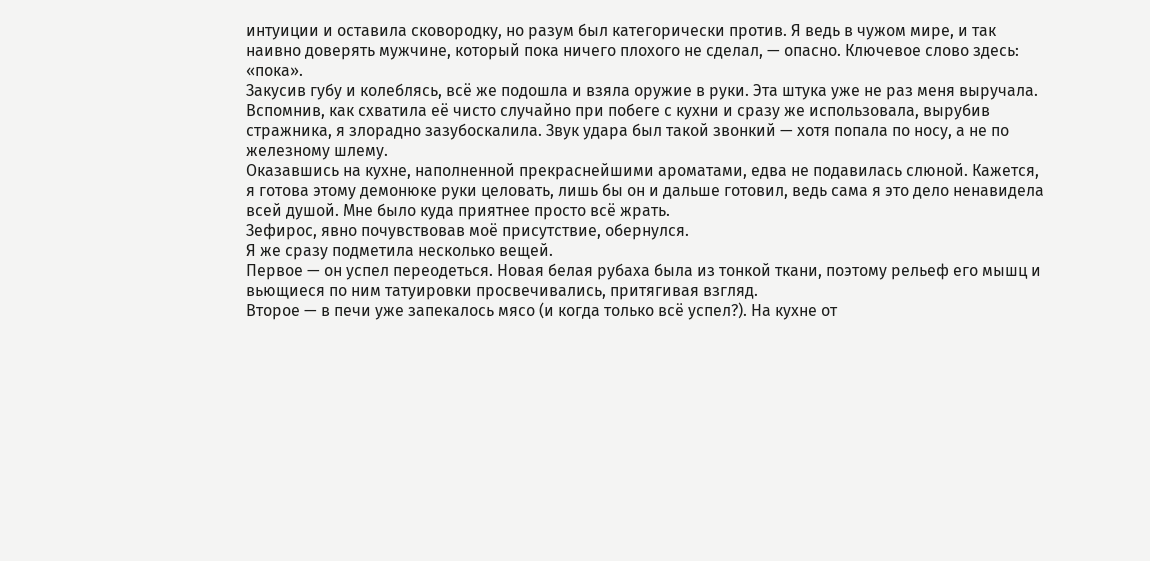интуиции и оставила сковородку, но разум был категорически против. Я ведь в чужом мире, и так наивно доверять мужчине, который пока ничего плохого не сделал, — опасно. Ключевое слово здесь: «пока».
Закусив губу и колеблясь, всё же подошла и взяла оружие в руки. Эта штука уже не раз меня выручала. Вспомнив, как схватила её чисто случайно при побеге с кухни и сразу же использовала, вырубив стражника, я злорадно зазубоскалила. Звук удара был такой звонкий — хотя попала по носу, а не по железному шлему.
Оказавшись на кухне, наполненной прекраснейшими ароматами, едва не подавилась слюной. Кажется, я готова этому демонюке руки целовать, лишь бы он и дальше готовил, ведь сама я это дело ненавидела всей душой. Мне было куда приятнее просто всё жрать.
Зефирос, явно почувствовав моё присутствие, обернулся.
Я же сразу подметила несколько вещей.
Первое — он успел переодеться. Новая белая рубаха была из тонкой ткани, поэтому рельеф его мышц и вьющиеся по ним татуировки просвечивались, притягивая взгляд.
Второе — в печи уже запекалось мясо (и когда только всё успел?). На кухне от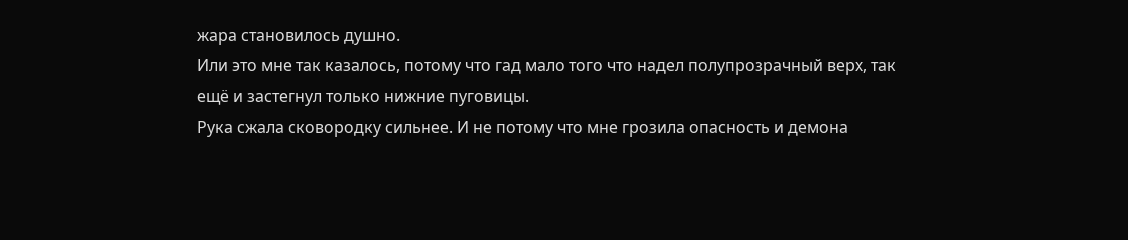жара становилось душно.
Или это мне так казалось, потому что гад мало того что надел полупрозрачный верх, так ещё и застегнул только нижние пуговицы.
Рука сжала сковородку сильнее. И не потому что мне грозила опасность и демона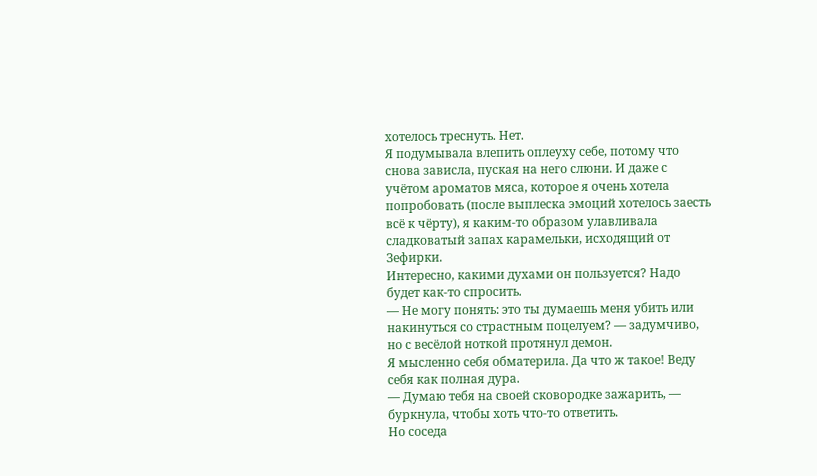хотелось треснуть. Нет.
Я подумывала влепить оплеуху себе, потому что снова зависла, пуская на него слюни. И даже с учётом ароматов мяса, которое я очень хотела попробовать (после выплеска эмоций хотелось заесть всё к чёрту), я каким-то образом улавливала сладковатый запах карамельки, исходящий от Зефирки.
Интересно, какими духами он пользуется? Надо будет как-то спросить.
— Не могу понять: это ты думаешь меня убить или накинуться со страстным поцелуем? — задумчиво, но с весёлой ноткой протянул демон.
Я мысленно себя обматерила. Да что ж такое! Веду себя как полная дура.
— Думаю тебя на своей сковородке зажарить, — буркнула, чтобы хоть что-то ответить.
Но соседа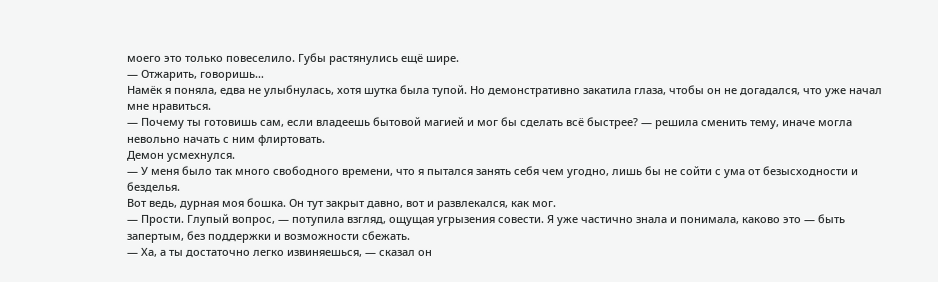моего это только повеселило. Губы растянулись ещё шире.
— Отжарить, говоришь…
Намёк я поняла, едва не улыбнулась, хотя шутка была тупой. Но демонстративно закатила глаза, чтобы он не догадался, что уже начал мне нравиться.
— Почему ты готовишь сам, если владеешь бытовой магией и мог бы сделать всё быстрее? — решила сменить тему, иначе могла невольно начать с ним флиртовать.
Демон усмехнулся.
— У меня было так много свободного времени, что я пытался занять себя чем угодно, лишь бы не сойти с ума от безысходности и безделья.
Вот ведь, дурная моя бошка. Он тут закрыт давно, вот и развлекался, как мог.
— Прости. Глупый вопрос, — потупила взгляд, ощущая угрызения совести. Я уже частично знала и понимала, каково это — быть запертым, без поддержки и возможности сбежать.
— Ха, а ты достаточно легко извиняешься, — сказал он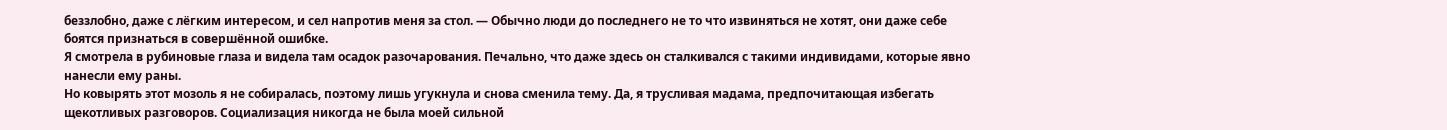беззлобно, даже с лёгким интересом, и сел напротив меня за стол. — Обычно люди до последнего не то что извиняться не хотят, они даже себе боятся признаться в совершённой ошибке.
Я смотрела в рубиновые глаза и видела там осадок разочарования. Печально, что даже здесь он сталкивался с такими индивидами, которые явно нанесли ему раны.
Но ковырять этот мозоль я не собиралась, поэтому лишь угукнула и снова сменила тему. Да, я трусливая мадама, предпочитающая избегать щекотливых разговоров. Социализация никогда не была моей сильной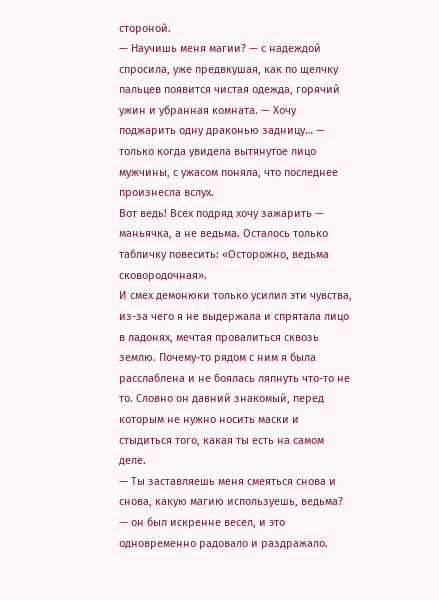стороной.
— Научишь меня магии? — с надеждой спросила, уже предвкушая, как по щелчку пальцев появится чистая одежда, горячий ужин и убранная комната. — Хочу поджарить одну драконью задницу… — только когда увидела вытянутое лицо мужчины, с ужасом поняла, что последнее произнесла вслух.
Вот ведь! Всех подряд хочу зажарить — маньячка, а не ведьма. Осталось только табличку повесить: «Осторожно, ведьма сковородочная».
И смех демонюки только усилил эти чувства, из-за чего я не выдержала и спрятала лицо в ладонях, мечтая провалиться сквозь землю. Почему-то рядом с ним я была расслаблена и не боялась ляпнуть что-то не то. Словно он давний знакомый, перед которым не нужно носить маски и стыдиться того, какая ты есть на самом деле.
— Ты заставляешь меня смеяться снова и снова, какую магию используешь, ведьма? — он был искренне весел, и это одновременно радовало и раздражало.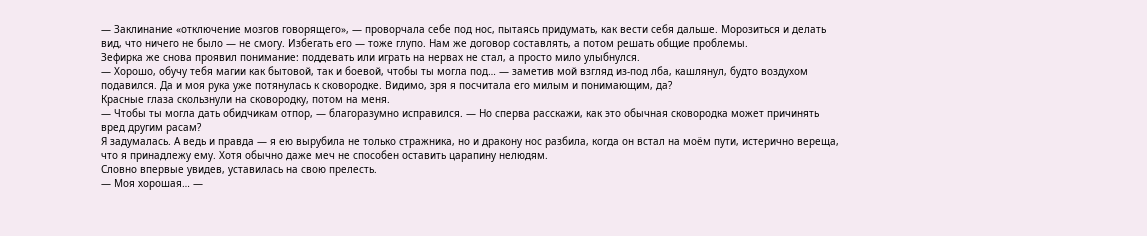— Заклинание «отключение мозгов говорящего», — проворчала себе под нос, пытаясь придумать, как вести себя дальше. Морозиться и делать вид, что ничего не было — не смогу. Избегать его — тоже глупо. Нам же договор составлять, а потом решать общие проблемы.
Зефирка же снова проявил понимание: поддевать или играть на нервах не стал, а просто мило улыбнулся.
— Хорошо, обучу тебя магии как бытовой, так и боевой, чтобы ты могла под… — заметив мой взгляд из-под лба, кашлянул, будто воздухом подавился. Да и моя рука уже потянулась к сковородке. Видимо, зря я посчитала его милым и понимающим, да?
Красные глаза скользнули на сковородку, потом на меня.
— Чтобы ты могла дать обидчикам отпор, — благоразумно исправился. — Но сперва расскажи, как это обычная сковородка может причинять вред другим расам?
Я задумалась. А ведь и правда — я ею вырубила не только стражника, но и дракону нос разбила, когда он встал на моём пути, истерично вереща, что я принадлежу ему. Хотя обычно даже меч не способен оставить царапину нелюдям.
Словно впервые увидев, уставилась на свою прелесть.
— Моя хорошая… —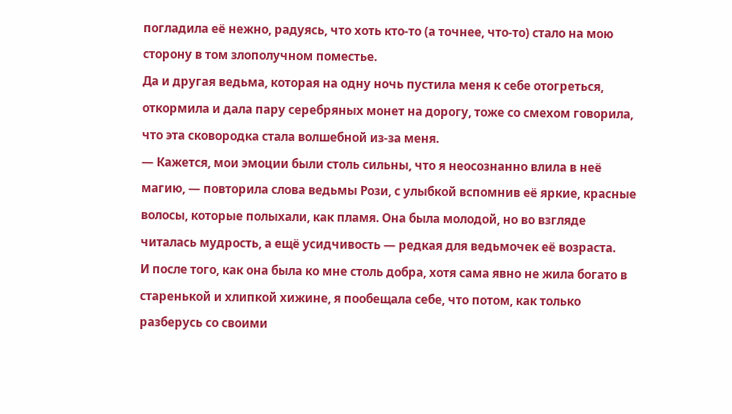погладила её нежно, радуясь, что хоть кто-то (а точнее, что-то) стало на мою сторону в том злополучном поместье.
Да и другая ведьма, которая на одну ночь пустила меня к себе отогреться, откормила и дала пару серебряных монет на дорогу, тоже со смехом говорила, что эта сковородка стала волшебной из-за меня.
— Кажется, мои эмоции были столь сильны, что я неосознанно влила в неё магию, — повторила слова ведьмы Рози, с улыбкой вспомнив её яркие, красные волосы, которые полыхали, как пламя. Она была молодой, но во взгляде читалась мудрость, а ещё усидчивость — редкая для ведьмочек её возраста.
И после того, как она была ко мне столь добра, хотя сама явно не жила богато в старенькой и хлипкой хижине, я пообещала себе, что потом, как только разберусь со своими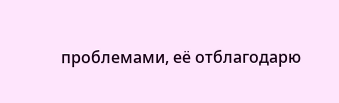проблемами, её отблагодарю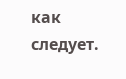как следует.